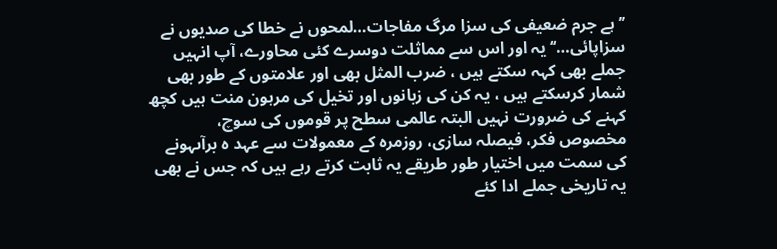’’ہے جرم ضعیفی کی سزا مرگ مفاجات…لمحوں نے خطا کی صدیوں نے سزاپائی…‘‘ یہ اور اس سے مماثلت دوسرے کئی محاورے، آپ انہیں جملے بھی کہہ سکتے ہیں ، ضرب المثل بھی اور علامتوں کے طور بھی شمار کرسکتے ہیں ، یہ کن کی زبانوں اور تخیل کی مرہون منت ہیں کچھ کہنے کی ضرورت نہیں البتہ عالمی سطح پر قوموں کی سوچ، مخصوص فکر، فیصلہ سازی، روزمرہ کے معمولات سے عہد ہ برآںہونے کی سمت میں اختیار طور طریقے یہ ثابت کرتے رہے ہیں کہ جس نے بھی یہ تاریخی جملے ادا کئے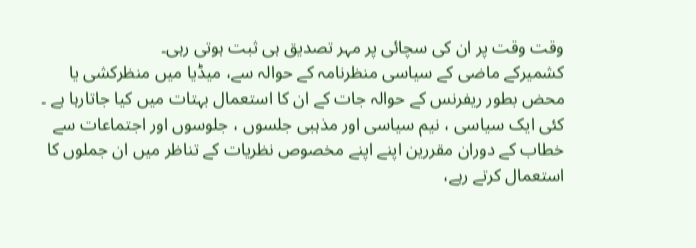وقت وقت پر ان کی سچائی پر مہر تصدیق ہی ثبت ہوتی رہی۔
کشمیرکے ماضی کے سیاسی منظرنامہ کے حوالہ سے، میڈیا میں منظرکشی یا محض بطور ریفرنس کے حوالہ جات کے ان کا استعمال بہتات میں کیا جاتارہا ہے ۔ کئی ایک سیاسی ، نیم سیاسی اور مذہبی جلسوں ، جلوسوں اور اجتماعات سے خطاب کے دوران مقررین اپنے اپنے مخصوص نظریات کے تناظر میں ان جملوں کا استعمال کرتے رہے،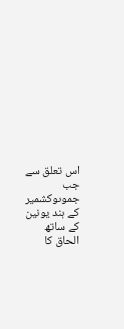اس تعلق سے جب جموںوکشمیر کے ہند یونین کے ساتھ الحاق کا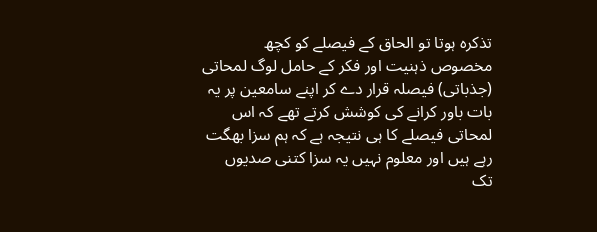تذکرہ ہوتا تو الحاق کے فیصلے کو کچھ مخصوص ذہنیت اور فکر کے حامل لوگ لمحاتی (جذباتی) فیصلہ قرار دے کر اپنے سامعین پر یہ بات باور کرانے کی کوشش کرتے تھے کہ اس لمحاتی فیصلے کا ہی نتیجہ ہے کہ ہم سزا بھگت رہے ہیں اور معلوم نہیں یہ سزا کتنی صدیوں تک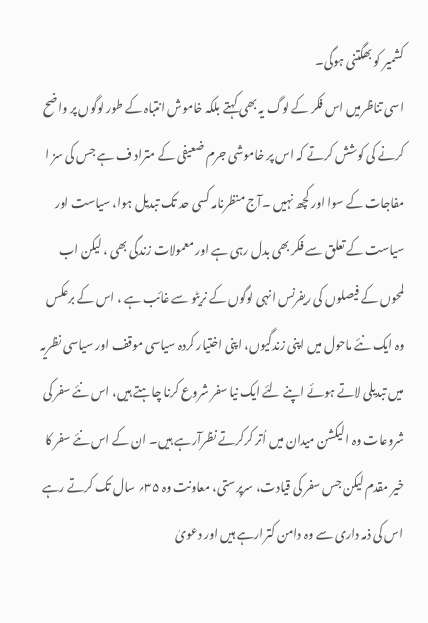کشمیر کو بھگتنی ہوگی۔
اسی تناظرمیں اس فکر کے لوگ یہ بھی کہتے بلکہ خاموش انتباہ کے طور لوگوں پر واضح کرنے کی کوشش کرتے کہ اس پر خاموشی جرم ضعیفی کے متراد ف ہے جس کی سز ا مفاجات کے سوا اور کچھ نہیں ۔آج منظرنامہ کسی حد تک تبدیل ہوا، سیاست اور سیاست کے تعلق سے فکر بھی بدل رہی ہے اور معمولات زندگی بھی ، لیکن اب لمحوں کے فیصلوں کی ریفرنس انہی لوگوں کے نریٹو سے غائب ہے ، اس کے برعکس وہ ایک نئے ماحول میں اپنی زندگیوں، اپنی اختیار کردہ سیاسی موقف اور سیاسی نظریہ میں تبدیلی لاتے ہوئے اپنے لئے ایک نیا سفر شروع کرنا چاہتے ہیں، اس نئے سفر کی شروعات وہ الیکشن میدان میں اُتر کرکرتے نظرآرہے ہیں۔ ان کے اس نئے سفر کا خیر مقدم لیکن جس سفر کی قیادت، سرپرستی، معاونت وہ ۳۵؍ سال تک کرتے رہے اس کی ذمہ داری سے وہ دامن کترارہے ہیں اور دعویٰ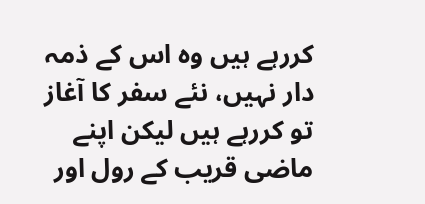کررہے ہیں وہ اس کے ذمہ دار نہیں، نئے سفر کا آغاز تو کررہے ہیں لیکن اپنے ماضی قریب کے رول اور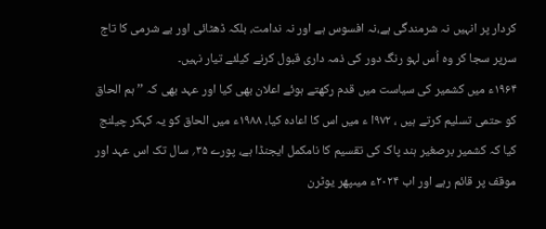کردار پر انہیں نہ شرمندگی ہے،نہ افسوس ہے اور نہ ندامت، بلکہ ڈھٹائی اور بے شرمی کا تاج سرپر سجا کر وہ اُس لہو رنگ دور کی ذمہ داری قبول کرنے کیلئے تیار نہیں۔
۱۹۶۴ء میں کشمیر کی سیاست میں قدم رکھتے ہوئے اعلان بھی کیا اور عہد بھی کہ ’’ ہم الحاق کو حتمی تسلیم کرتے ہیں ، ۹۷۲ا ء میں اس کا اعادہ کیا، ۱۹۸۸ء میں الحاق کو یہ کہکر چیلنج کیا کہ کشمیر برصغیر ہند پاک کی تقسیم کا نامکمل ایجنڈا ہے، پورے ۳۵؍ سال تک اس عہد اور موقف پر قائم رہے اور اب ۲۰۲۴ء میںپھر یوٹرن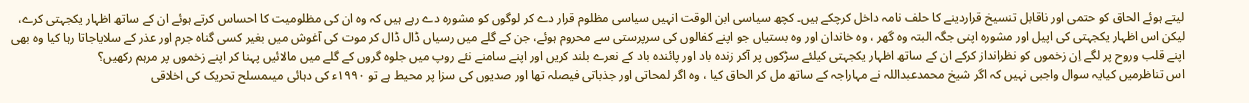لیتے ہوئے الحاق کو حتمی اور ناقابل تنسیخ قراردینے کا حلف نامہ داخل کرچکے ہیں۔ کچھ سیاسی ابن الوقت انہیں سیاسی مظلوم قرار دے کر لوگوں کو مشورہ دے رہے ہیں کہ وہ ان کی مظلومیت کا احساس کرتے ہوئے ان کے ساتھ اظہار یکجہتی کرے، لیکن اس اظہار یکجہتی کی اپیل اور مشورہ اپنی جگہ البتہ وہ گھر ، وہ خاندان اور وہ بستیاں جو اپنے کفالوں کی سرپرستی سے محروم ہوئے، جن کے گلے میں رسیاں ڈال ڈال کر موت کی آغوش میں بغیر کسی گناہ جرم اور عذر کے سلایاجاتا رہا کیا وہ بھی اپنے قلب وروح پر لگے اِن زخموں کو نظرانداز کرکے ان کے ساتھ اظہار یکجہتی کیلئے سڑکوں پر آکر زندہ باد اور پائندہ باد کے نعرے بلند کریں اور اپنے سامنے نئے روپ میں جلوہ گروں کے گلے میں مالائیں پہنا کر اپنے زخموں پر مرہم رکھیں؟
اس تناظرمیں کیایہ سوال واجبی نہیں کہ اگر شیخ محمدعبداللہ نے مہاراجہ کے ساتھ مل کر الحاق کیا ، وہ اگر لمحاتی اور جذباتی فیصلہ تھا اور صدیوں کی سزا پر محیط ہے تو ۱۹۹۰ء کی دہائی میںمسلح تحریک کی اخلاقی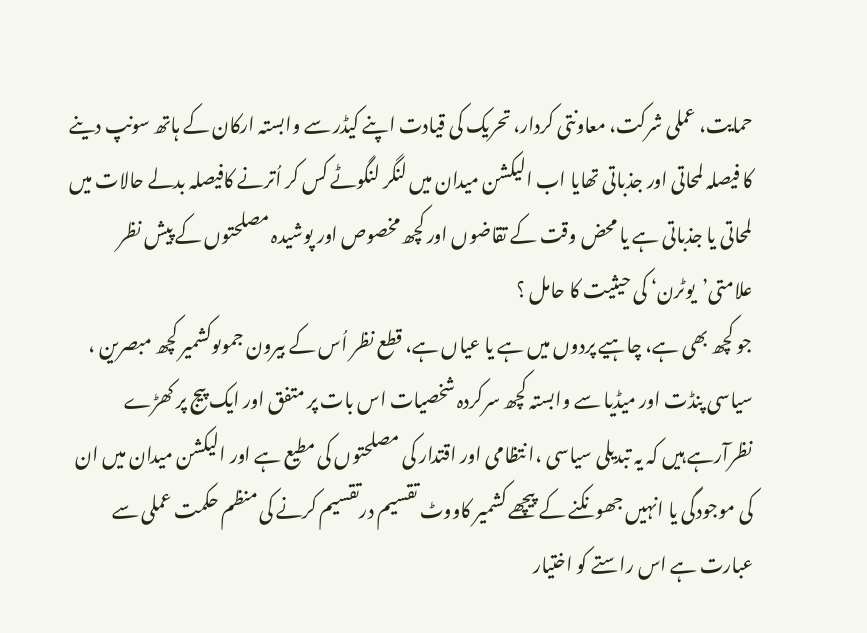حمایت، عملی شرکت، معاونتی کردار، تحریک کی قیادت اپنے کیڈر سے وابستہ ارکان کے ہاتھ سونپ دینے کا فیصلہ لمحاتی اور جذباتی تھایا اب الیکشن میدان میں لنگر لنگوٹے کس کر اُترنے کافیصلہ بدلے حالات میں لمحاتی یا جذباتی ہے یا محض وقت کے تقاضوں اور کچھ مخصوص اور پوشیدہ مصلحتوں کے پیش نظر علامتی’یوٹرن‘ کی حیثیت کا حامل ؟
جو کچھ بھی ہے، چاہیے پردوں میں ہے یا عیاں ہے، قطع نظر اُس کے بیرون جموںوکشمیر کچھ مبصرین ، سیاسی پنڈت اور میڈیا سے وابستہ کچھ سرکردہ شخصیات اس بات پر متفق اور ایک پیج پر کھڑے نظرآرہے ہیں کہ یہ تبدیلی سیاسی ،ا نتظامی اور اقتدار کی مصلحتوں کی مطیع ہے اور الیکشن میدان میں ان کی موجودگی یا انہیں جھونکنے کے پیچھے کشمیر کاووٹ تقسیم درتقسیم کرنے کی منظم حکمت عملی سے عبارت ہے اس راستے کو اختیار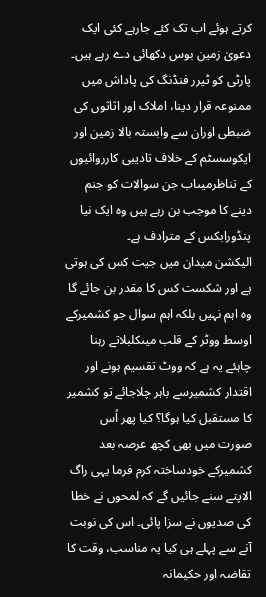کرتے ہوئے اب تک کئے جارہے کئی ایک دعویٰ زمین بوس دکھائی دے رہے ہیں۔ پارٹی کو ٹیرر فنڈنگ کی پاداش میں ممنوعہ قرار دینا، املاک اور اثاثوں کی ضبطی اوران سے وابستہ بالا زمین اور ایکوسسٹم کے خلاف تادیبی کارروائیوں کے تناظرمیںاب جن سوالات کو جنم دینے کا موجب بن رہے ہیں وہ ایک نیا پنڈورابکس کے مترادف ہے۔
الیکشن میدان میں جیت کس کی ہوتی ہے اور شکست کس کا مقدر بن جائے گا وہ اہم نہیں بلکہ اہم سوال جو کشمیرکے اوسط ووٹر کے قلب میںکلبلاتے رہنا چاہئے یہ ہے کہ ووٹ تقسیم ہونے اور اقتدار کشمیرسے باہر چلاجائے تو کشمیر کا مستقبل کیا ہوگا؟ کیا پھر اُس صورت میں بھی کچھ عرصہ بعد کشمیرکے خودساختہ کرم فرما یہی راگ الاپتے سنے جائیں گے کہ لمحوں نے خطا کی صدیوں نے سزا پائی۔ اس کی نوبت آنے سے پہلے ہی کیا یہ مناسب، وقت کا تقاضہ اور حکیمانہ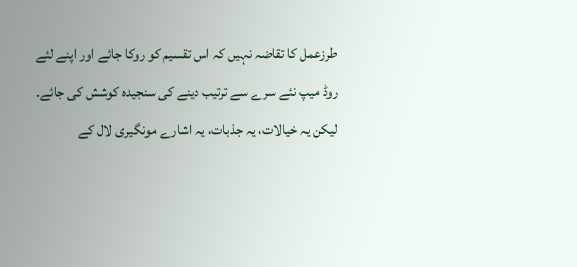طرزعمل کا تقاضہ نہیں کہ اس تقسیم کو روکا جائے اور اپنے لئے روڈ میپ نئے سرے سے ترتیب دینے کی سنجیدہ کوشش کی جائے۔
لیکن یہ خیالات، یہ جذبات، یہ اشارے مونگیری لال کے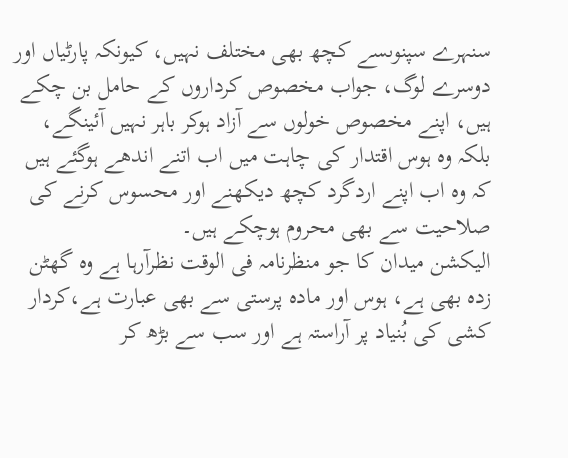سنہرے سپنوںسے کچھ بھی مختلف نہیں، کیونکہ پارٹیاں اور دوسرے لوگ، جواب مخصوص کرداروں کے حامل بن چکے ہیں، اپنے مخصوص خولوں سے آزاد ہوکر باہر نہیں آئینگے، بلکہ وہ ہوس اقتدار کی چاہت میں اب اتنے اندھے ہوگئے ہیں کہ وہ اب اپنے اردگرد کچھ دیکھنے اور محسوس کرنے کی صلاحیت سے بھی محروم ہوچکے ہیں۔
الیکشن میدان کا جو منظرنامہ فی الوقت نظرآرہا ہے وہ گھٹن زدہ بھی ہے، ہوس اور مادہ پرستی سے بھی عبارت ہے،کردار کشی کی بُنیاد پر آراستہ ہے اور سب سے بڑھ کر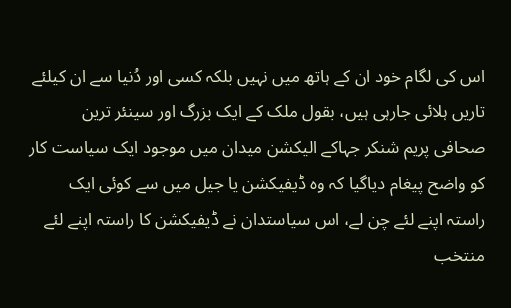اس کی لگام خود ان کے ہاتھ میں نہیں بلکہ کسی اور دُنیا سے ان کیلئے تاریں ہلائی جارہی ہیں، بقول ملک کے ایک بزرگ اور سینئر ترین صحافی پریم شنکر جہاکے الیکشن میدان میں موجود ایک سیاست کار کو واضح پیغام دیاگیا کہ وہ ڈیفیکشن یا جیل میں سے کوئی ایک راستہ اپنے لئے چن لے، اس سیاستدان نے ڈیفیکشن کا راستہ اپنے لئے منتخب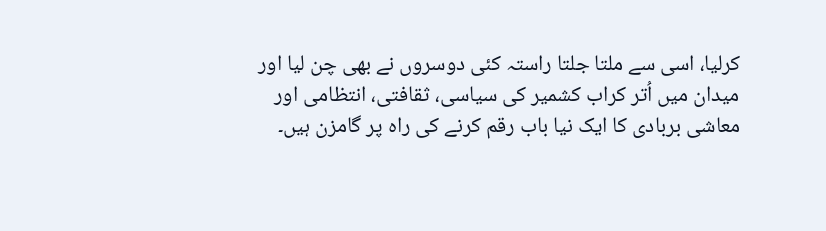کرلیا، اسی سے ملتا جلتا راستہ کئی دوسروں نے بھی چن لیا اور میدان میں اُتر کراب کشمیر کی سیاسی، ثقافتی، انتظامی اور معاشی بربادی کا ایک نیا باب رقم کرنے کی راہ پر گامزن ہیں۔